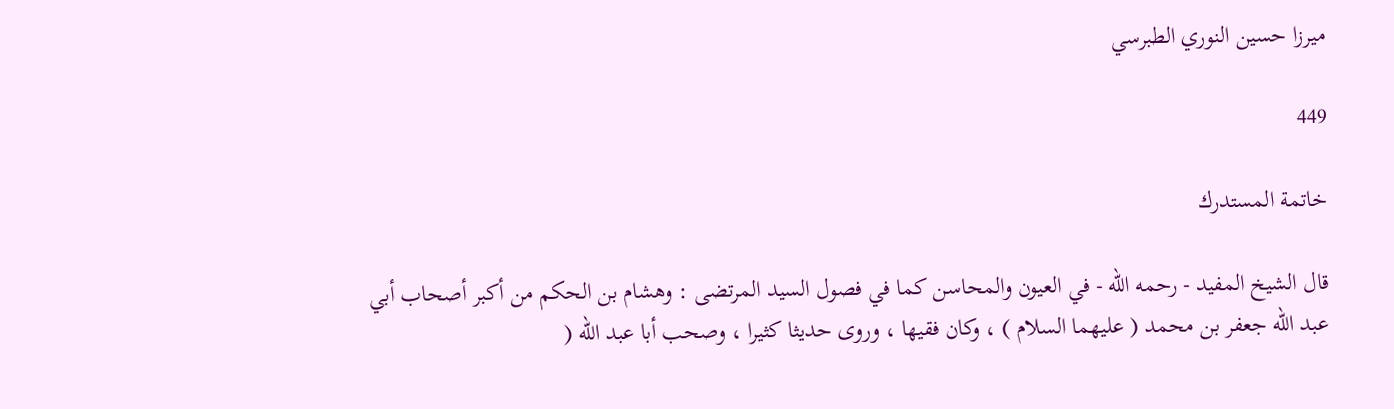ميرزا حسين النوري الطبرسي

449

خاتمة المستدرك

قال الشيخ المفيد - رحمه الله - في العيون والمحاسن كما في فصول السيد المرتضى : وهشام بن الحكم من أكبر أصحاب أبي عبد الله جعفر بن محمد ( عليهما السلام ) ، وكان فقيها ، وروى حديثا كثيرا ، وصحب أبا عبد الله (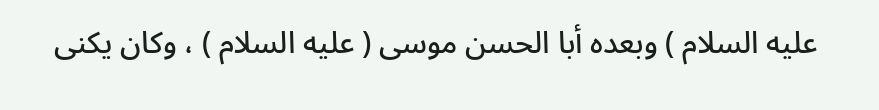عليه السلام ) وبعده أبا الحسن موسى ( عليه السلام ) ، وكان يكنى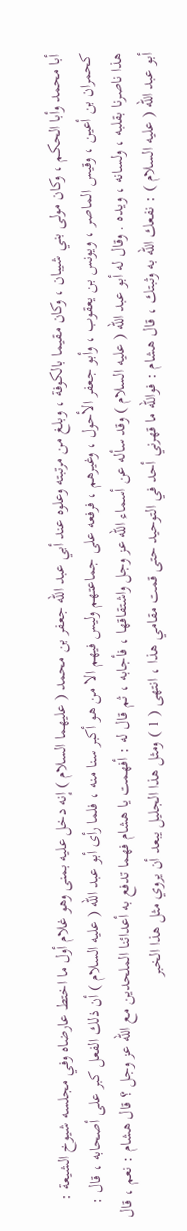أبا محمد وأبا الحكم ، وكان مولى بني شيبان ، وكان مقيما بالكوفة ، وبلغ من مرتبته وعلوه عند أبي عبد الله جعفر بن محمد ( عليهما السلام ) إنه دخل عليه بمنى وهو غلام أول ما اختط عارضاه وفي مجلسه شيوخ الشيعة : كحمران بن أعين ، وقيس الماصر ، ويونس بن يعقوب ، وأبو جعفر الأحول ، وغيرهم ، فرفعه على جماعتهم وليس فيهم الا من هو أكبر سنا منه ، فلما رأى أبو عبد الله ( عليه السلام ) أن ذلك الفعل كبر على أصحابه ، قال : هذا ناصرنا بقلبه ، ولسانه ، ويده . وقال له أبو عبد الله ( عليه السلام ) وقد سأله عن أسماء الله عز وجل واشتقاقها ، فأجابه ، ثم قال له : أفهمت يا هشام فهما تدفع به أعدائنا الملحدين مع الله عز وجل ؟ قال هشام : نعم ، قال أبو عبد الله ( عليه السلام ) : نفعك الله به وثبتك ، قال هشام : فوالله ما قهرني أحد في التوحيد حتى قمت مقامي هذا ، انتهى ( 1 ) ومثل هذا الجليل يبعد أن يروي مثل هذا الخبر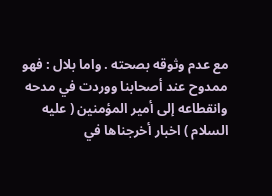مع عدم وثوقه بصحته . واما بلال : فهو ممدوح عند أصحابنا ووردت في مدحه وانقطاعه إلى أمير المؤمنين ( عليه السلام ) اخبار أخرجناها في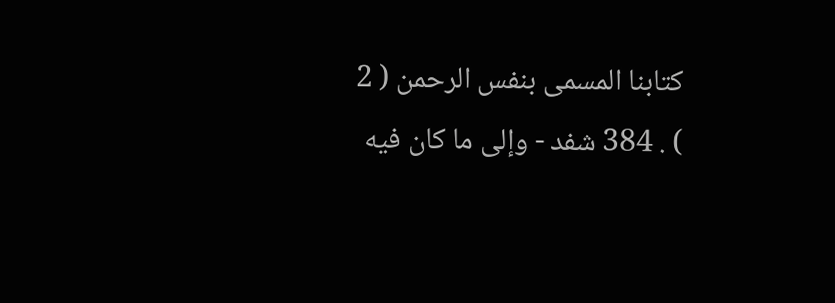كتابنا المسمى بنفس الرحمن ( 2 ) . 384 شفد - وإلى ما كان فيه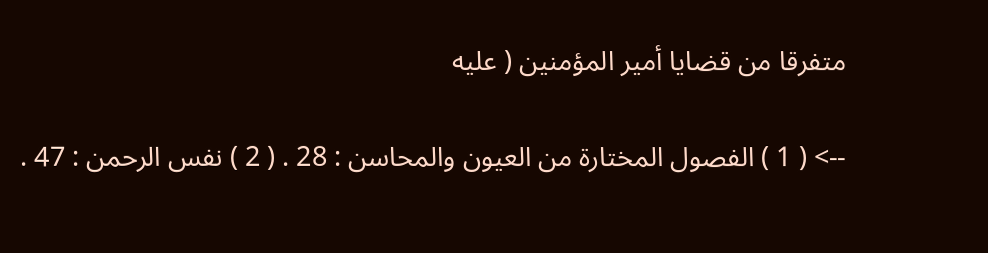متفرقا من قضايا أمير المؤمنين ( عليه

--> ( 1 ) الفصول المختارة من العيون والمحاسن : 28 . ( 2 ) نفس الرحمن : 47 .